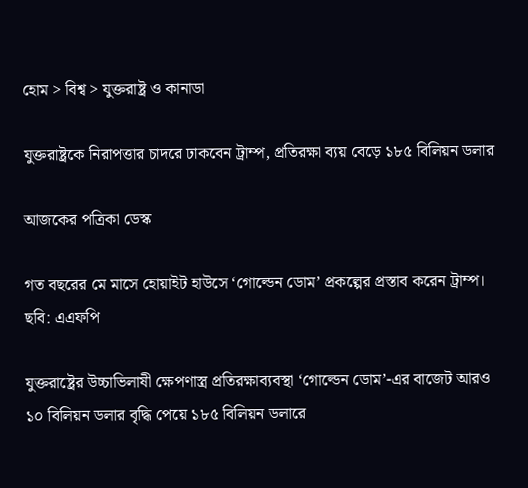হোম > বিশ্ব > যুক্তরাষ্ট্র ও কানাডা

যুক্তরাষ্ট্রকে নিরাপত্তার চাদরে ঢাকবেন ট্রাম্প, প্রতিরক্ষা ব্যয় বেড়ে ১৮৫ বিলিয়ন ডলার

আজকের পত্রিকা ডেস্ক

গত বছরের মে মাসে হোয়াইট হাউসে ‘গোল্ডেন ডোম’ প্রকল্পের প্রস্তাব করেন ট্রাম্প। ছবি: এএফপি

যুক্তরাষ্ট্রের উচ্চাভিলাষী ক্ষেপণাস্ত্র প্রতিরক্ষাব্যবস্থা ‘গোল্ডেন ডোম’-এর বাজেট আরও ১০ বিলিয়ন ডলার বৃদ্ধি পেয়ে ১৮৫ বিলিয়ন ডলারে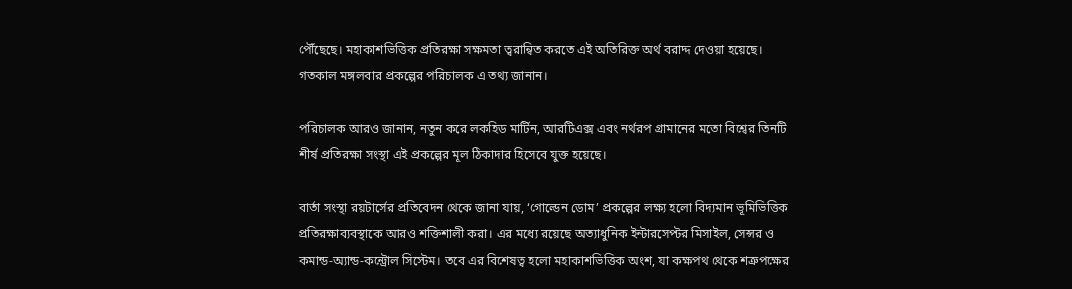পৌঁছেছে। মহাকাশভিত্তিক প্রতিরক্ষা সক্ষমতা ত্বরান্বিত করতে এই অতিরিক্ত অর্থ বরাদ্দ দেওয়া হয়েছে। গতকাল মঙ্গলবার প্রকল্পের পরিচালক এ তথ্য জানান।

পরিচালক আরও জানান, নতুন করে লকহিড মার্টিন, আরটিএক্স এবং নর্থরপ গ্রামানের মতো বিশ্বের তিনটি শীর্ষ প্রতিরক্ষা সংস্থা এই প্রকল্পের মূল ঠিকাদার হিসেবে যুক্ত হয়েছে।

বার্তা সংস্থা রয়টার্সের প্রতিবেদন থেকে জানা যায়, ‘গোল্ডেন ডোম’ প্রকল্পের লক্ষ্য হলো বিদ্যমান ভূমিভিত্তিক প্রতিরক্ষাব্যবস্থাকে আরও শক্তিশালী করা। এর মধ্যে রয়েছে অত্যাধুনিক ইন্টারসেপ্টর মিসাইল, সেন্সর ও কমান্ড-অ্যান্ড-কন্ট্রোল সিস্টেম। তবে এর বিশেষত্ব হলো মহাকাশভিত্তিক অংশ, যা কক্ষপথ থেকে শত্রুপক্ষের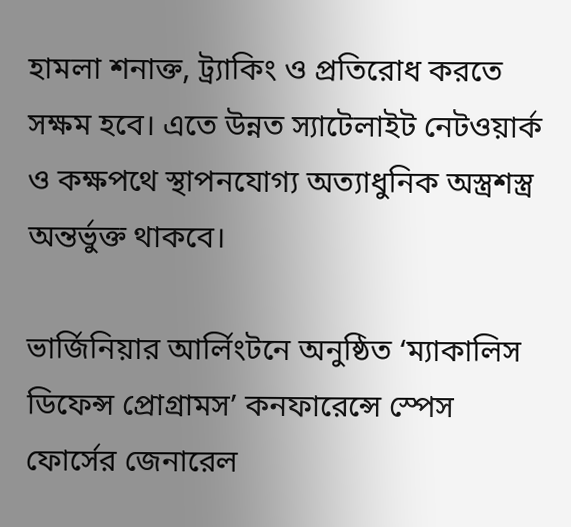হামলা শনাক্ত, ট্র্যাকিং ও প্রতিরোধ করতে সক্ষম হবে। এতে উন্নত স্যাটেলাইট নেটওয়ার্ক ও কক্ষপথে স্থাপনযোগ্য অত্যাধুনিক অস্ত্রশস্ত্র অন্তর্ভুক্ত থাকবে।

ভার্জিনিয়ার আর্লিংটনে অনুষ্ঠিত ‘ম্যাকালিস ডিফেন্স প্রোগ্রামস’ কনফারেন্সে স্পেস ফোর্সের জেনারেল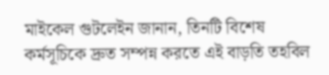মাইকেল গুটলেইন জানান, তিনটি বিশেষ কর্মসূচিকে দ্রুত সম্পন্ন করতে এই বাড়তি তহবিল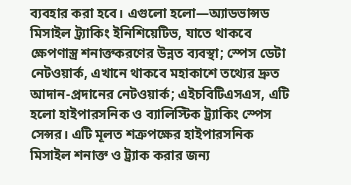ব্যবহার করা হবে। এগুলো হলো—অ্যাডভান্সড মিসাইল ট্র্যাকিং ইনিশিয়েটিভ, যাতে থাকবে ক্ষেপণাস্ত্র শনাক্তকরণের উন্নত ব্যবস্থা; স্পেস ডেটা নেটওয়ার্ক, এখানে থাকবে মহাকাশে তথ্যের দ্রুত আদান-প্রদানের নেটওয়ার্ক; এইচবিটিএসএস, এটি হলো হাইপারসনিক ও ব্যালিস্টিক ট্র্যাকিং স্পেস সেন্সর। এটি মূলত শত্রুপক্ষের হাইপারসনিক মিসাইল শনাক্ত ও ট্র্যাক করার জন্য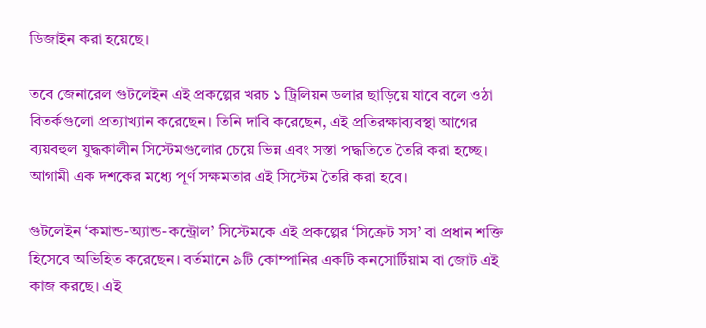ডিজাইন করা হয়েছে।

তবে জেনারেল গুটলেইন এই প্রকল্পের খরচ ১ ট্রিলিয়ন ডলার ছাড়িয়ে যাবে বলে ওঠা বিতর্কগুলো প্রত্যাখ্যান করেছেন। তিনি দাবি করেছেন, এই প্রতিরক্ষাব্যবস্থা আগের ব্যয়বহুল যুদ্ধকালীন সিস্টেমগুলোর চেয়ে ভিন্ন এবং সস্তা পদ্ধতিতে তৈরি করা হচ্ছে। আগামী এক দশকের মধ্যে পূর্ণ সক্ষমতার এই সিস্টেম তৈরি করা হবে।

গুটলেইন ‘কমান্ড-অ্যান্ড-কন্ট্রোল’ সিস্টেমকে এই প্রকল্পের ‘সিক্রেট সস’ বা প্রধান শক্তি হিসেবে অভিহিত করেছেন। বর্তমানে ৯টি কোম্পানির একটি কনসোর্টিয়াম বা জোট এই কাজ করছে। এই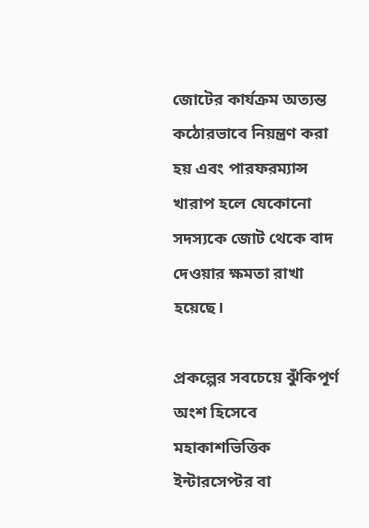জোটের কার্যক্রম অত্যন্ত কঠোরভাবে নিয়ন্ত্রণ করা হয় এবং পারফরম্যান্স খারাপ হলে যেকোনো সদস্যকে জোট থেকে বাদ দেওয়ার ক্ষমতা রাখা হয়েছে।

প্রকল্পের সবচেয়ে ঝুঁকিপূর্ণ অংশ হিসেবে মহাকাশভিত্তিক ইন্টারসেপ্টর বা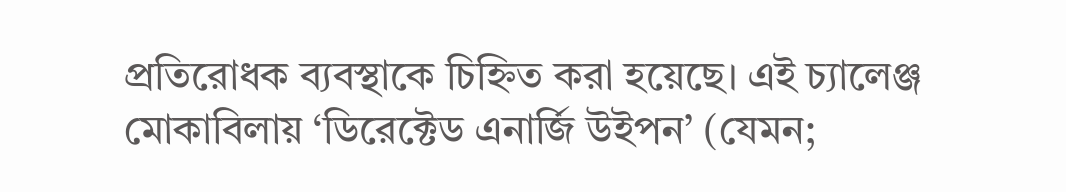প্রতিরোধক ব্যবস্থাকে চিহ্নিত করা হয়েছে। এই চ্যালেঞ্জ মোকাবিলায় ‘ডিরেক্টেড এনার্জি উইপন’ (যেমন;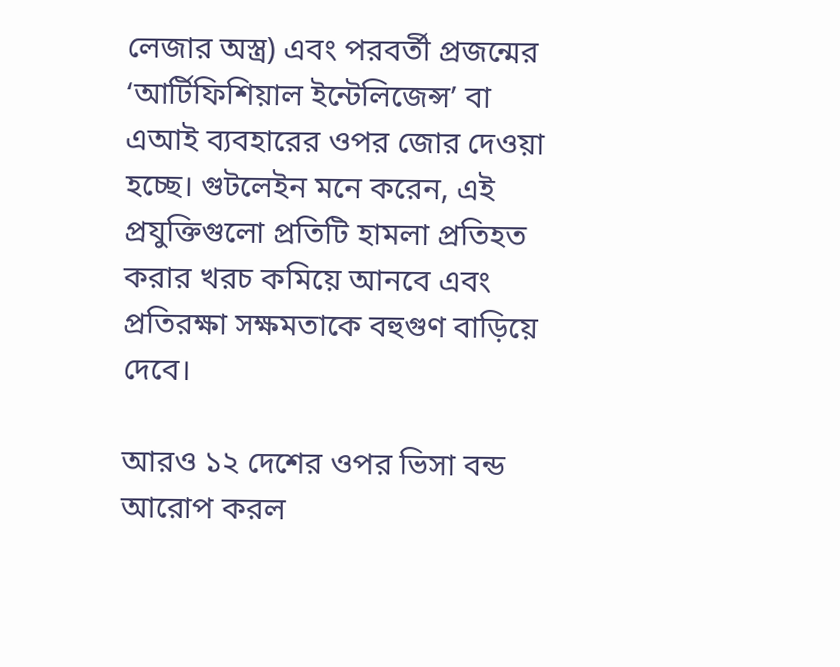লেজার অস্ত্র) এবং পরবর্তী প্রজন্মের ‘আর্টিফিশিয়াল ইন্টেলিজেন্স’ বা এআই ব্যবহারের ওপর জোর দেওয়া হচ্ছে। গুটলেইন মনে করেন, এই প্রযুক্তিগুলো প্রতিটি হামলা প্রতিহত করার খরচ কমিয়ে আনবে এবং প্রতিরক্ষা সক্ষমতাকে বহুগুণ বাড়িয়ে দেবে।

আরও ১২ দেশের ওপর ভিসা বন্ড আরোপ করল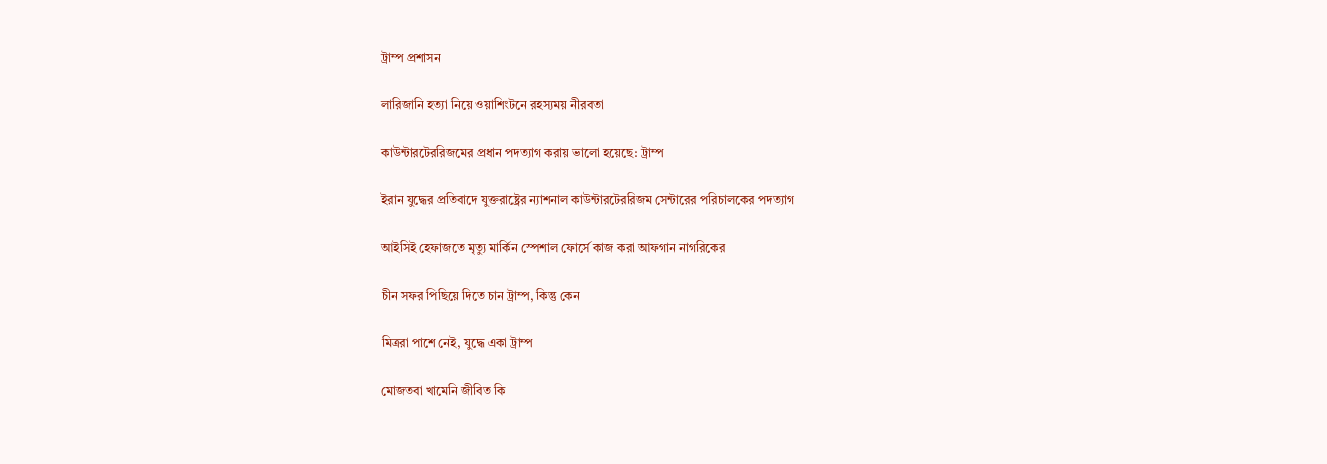ট্রাম্প প্রশাসন

লারিজানি হত্যা নিয়ে ওয়াশিংটনে রহস্যময় নীরবতা

কাউন্টারটেররিজমের প্রধান পদত্যাগ করায় ভালো হয়েছে: ট্রাম্প

ইরান যুদ্ধের প্রতিবাদে যুক্তরাষ্ট্রের ন্যাশনাল কাউন্টারটেররিজম সেন্টারের পরিচালকের পদত্যাগ

আইসিই হেফাজতে মৃত্যু মার্কিন স্পেশাল ফোর্সে কাজ করা আফগান নাগরিকের

চীন সফর পিছিয়ে দিতে চান ট্রাম্প, কিন্তু কেন

মিত্ররা পাশে নেই, যুদ্ধে একা ট্রাম্প

মোজতবা খামেনি জীবিত কি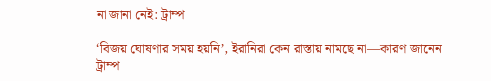না জানা নেই: ট্রাম্প

‘বিজয় ঘোষণার সময় হয়নি’, ইরানিরা কেন রাস্তায় নামছে না—কারণ জানেন ট্রাম্প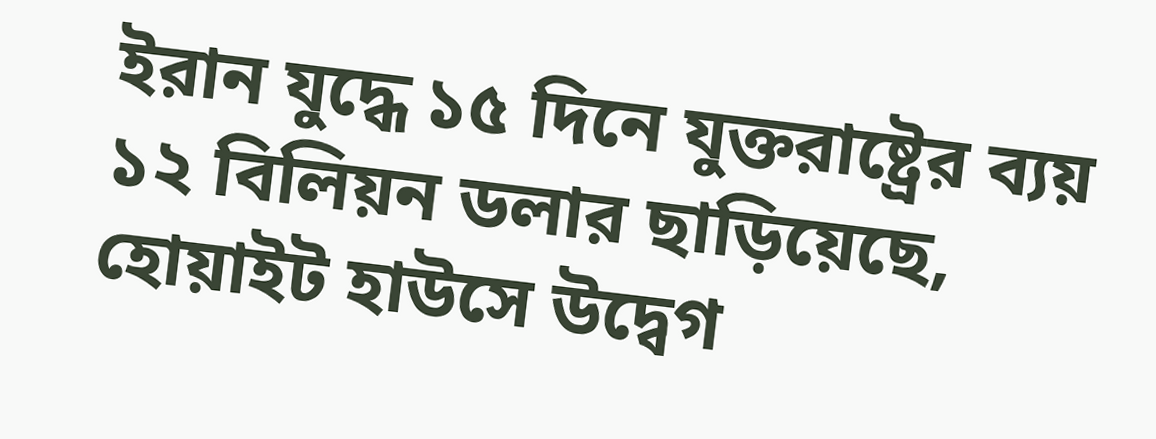ইরান যুদ্ধে ১৫ দিনে যুক্তরাষ্ট্রের ব্যয় ১২ বিলিয়ন ডলার ছাড়িয়েছে, হোয়াইট হাউসে উদ্বেগ